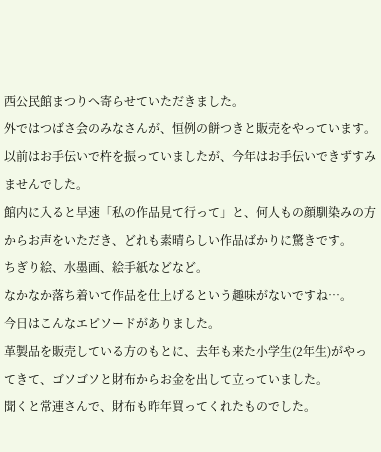西公民館まつりへ寄らせていただきました。
外ではつばさ会のみなさんが、恒例の餅つきと販売をやっています。
以前はお手伝いで杵を振っていましたが、今年はお手伝いできずすみませんでした。
館内に入ると早速「私の作品見て行って」と、何人もの顔馴染みの方からお声をいただき、どれも素晴らしい作品ばかりに驚きです。
ちぎり絵、水墨画、絵手紙などなど。
なかなか落ち着いて作品を仕上げるという趣味がないですね…。
今日はこんなエピソードがありました。
革製品を販売している方のもとに、去年も来た小学生(2年生)がやってきて、ゴソゴソと財布からお金を出して立っていました。
聞くと常連さんで、財布も昨年買ってくれたものでした。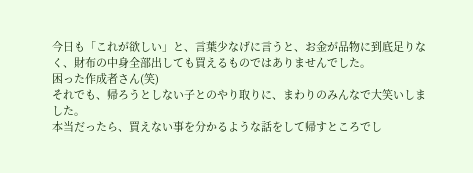今日も「これが欲しい」と、言葉少なげに言うと、お金が品物に到底足りなく、財布の中身全部出しても買えるものではありませんでした。
困った作成者さん(笑)
それでも、帰ろうとしない子とのやり取りに、まわりのみんなで大笑いしました。
本当だったら、買えない事を分かるような話をして帰すところでし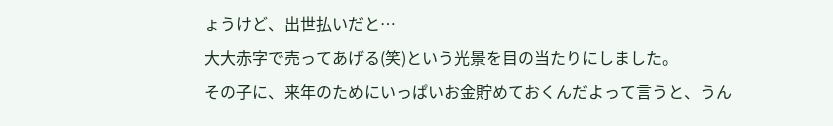ょうけど、出世払いだと…
大大赤字で売ってあげる(笑)という光景を目の当たりにしました。
その子に、来年のためにいっぱいお金貯めておくんだよって言うと、うん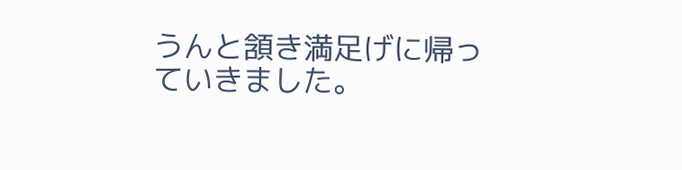うんと頷き満足げに帰っていきました。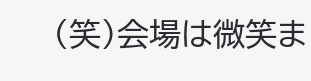(笑)会場は微笑ま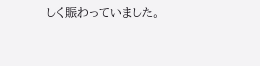しく賑わっていました。